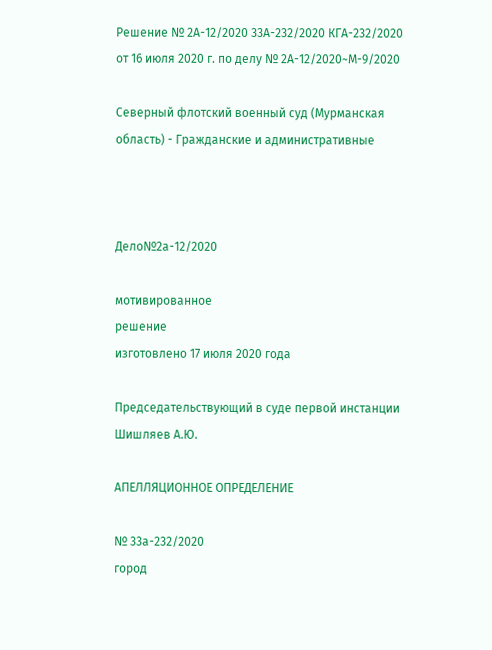Решение № 2А-12/2020 33А-232/2020 КГА-232/2020 от 16 июля 2020 г. по делу № 2А-12/2020~М-9/2020

Северный флотский военный суд (Мурманская область) - Гражданские и административные



Дело№2а-12/2020

мотивированное
решение
изготовлено 17 июля 2020 года

Председательствующий в суде первой инстанции Шишляев А.Ю.

АПЕЛЛЯЦИОННОЕ ОПРЕДЕЛЕНИЕ

№ 33а-232/2020
город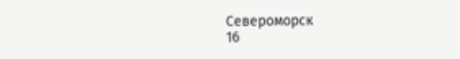Североморск
16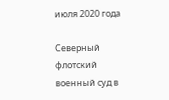июля 2020 года

Северный флотский военный суд в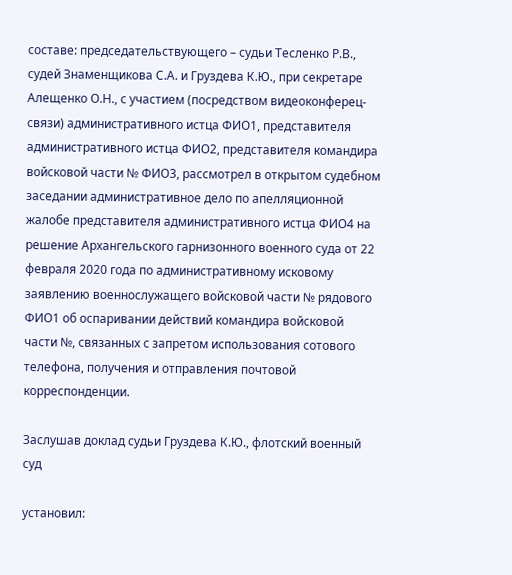составе: председательствующего – судьи Тесленко Р.В., судей Знаменщикова С.А. и Груздева К.Ю., при секретаре Алещенко О.Н., с участием (посредством видеоконферец-связи) административного истца ФИО1, представителя административного истца ФИО2, представителя командира войсковой части № ФИО3, рассмотрел в открытом судебном заседании административное дело по апелляционной жалобе представителя административного истца ФИО4 на решение Архангельского гарнизонного военного суда от 22 февраля 2020 года по административному исковому заявлению военнослужащего войсковой части № рядового ФИО1 об оспаривании действий командира войсковой части №, связанных с запретом использования сотового телефона, получения и отправления почтовой корреспонденции.

Заслушав доклад судьи Груздева К.Ю., флотский военный суд

установил: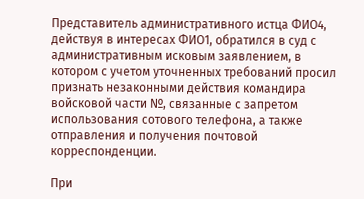Представитель административного истца ФИО4, действуя в интересах ФИО1, обратился в суд с административным исковым заявлением, в котором с учетом уточненных требований просил признать незаконными действия командира войсковой части №, связанные с запретом использования сотового телефона, а также отправления и получения почтовой корреспонденции.

При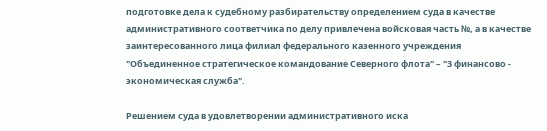подготовке дела к судебному разбирательству определением суда в качестве административного соответчика по делу привлечена войсковая часть №, а в качестве заинтересованного лица филиал федерального казенного учреждения "Объединенное стратегическое командование Северного флота" – "3 финансово - экономическая служба".

Решением суда в удовлетворении административного иска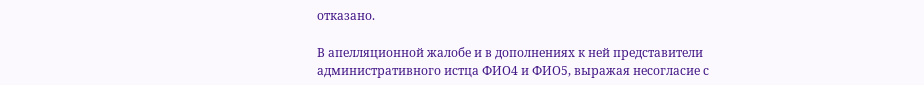отказано.

В апелляционной жалобе и в дополнениях к ней представители административного истца ФИО4 и ФИО5, выражая несогласие с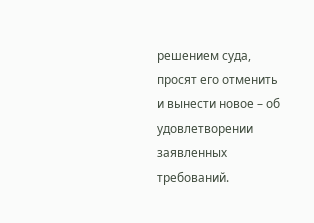решением суда, просят его отменить и вынести новое – об удовлетворении заявленных требований.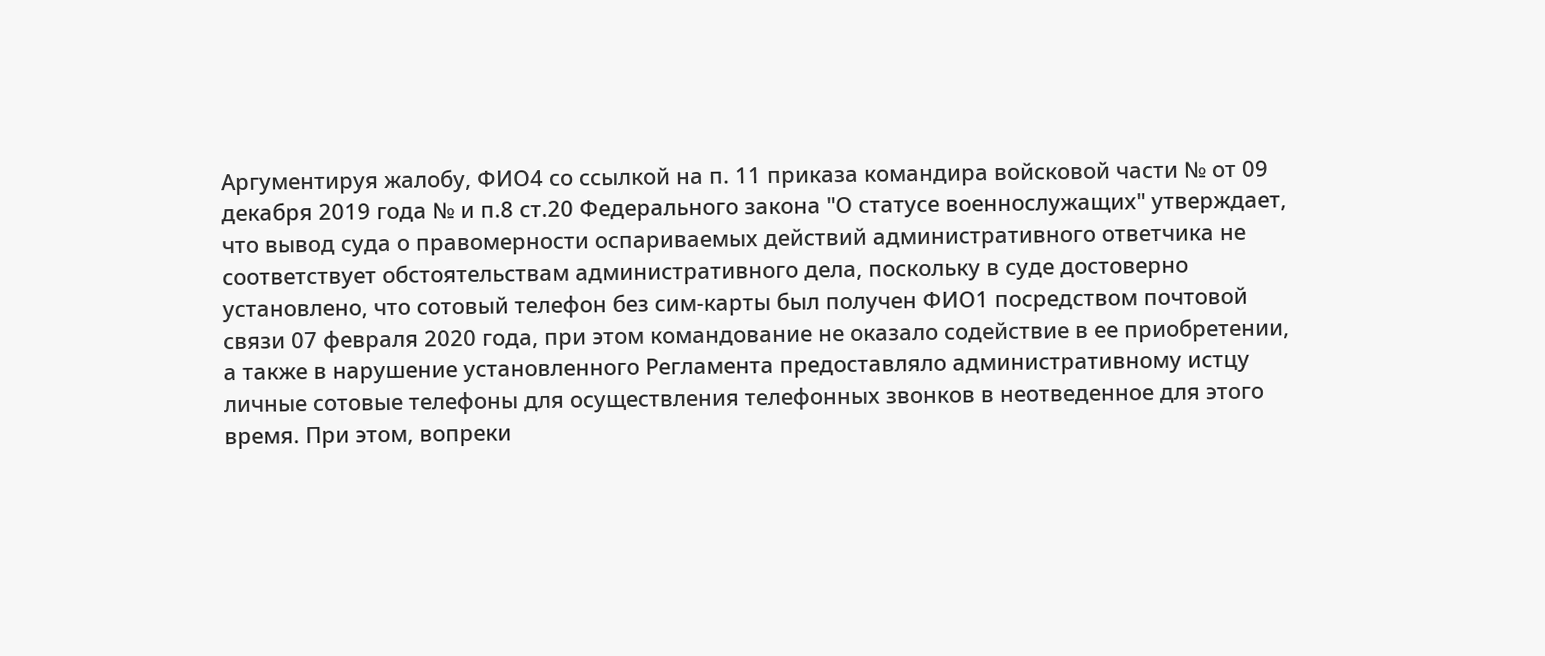Аргументируя жалобу, ФИО4 со ссылкой на п. 11 приказа командира войсковой части № от 09 декабря 2019 года № и п.8 ст.20 Федерального закона "О статусе военнослужащих" утверждает, что вывод суда о правомерности оспариваемых действий административного ответчика не соответствует обстоятельствам административного дела, поскольку в суде достоверно установлено, что сотовый телефон без сим-карты был получен ФИО1 посредством почтовой связи 07 февраля 2020 года, при этом командование не оказало содействие в ее приобретении, а также в нарушение установленного Регламента предоставляло административному истцу личные сотовые телефоны для осуществления телефонных звонков в неотведенное для этого время. При этом, вопреки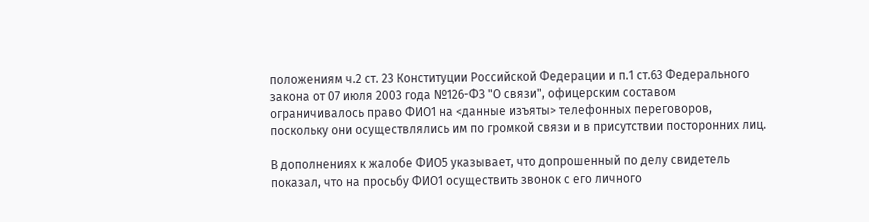положениям ч.2 ст. 23 Конституции Российской Федерации и п.1 ст.63 Федерального закона от 07 июля 2003 года №126-ФЗ "О связи", офицерским составом ограничивалось право ФИО1 на <данные изъяты> телефонных переговоров, поскольку они осуществлялись им по громкой связи и в присутствии посторонних лиц.

В дополнениях к жалобе ФИО5 указывает, что допрошенный по делу свидетель показал, что на просьбу ФИО1 осуществить звонок с его личного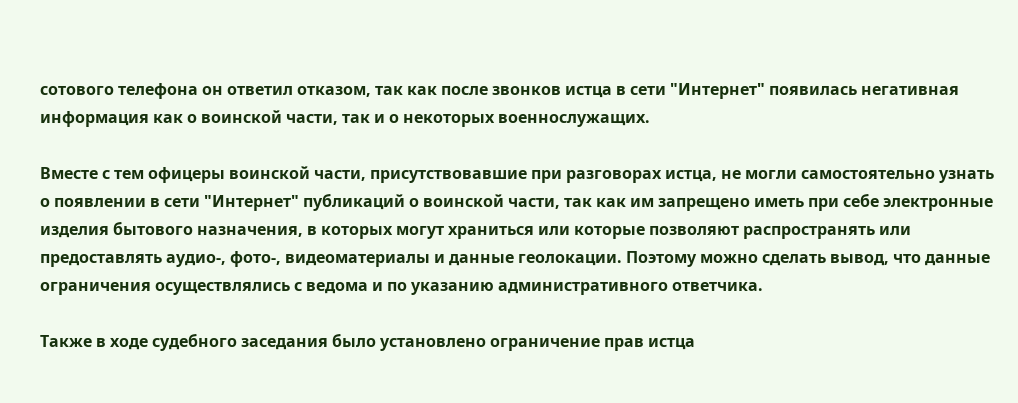сотового телефона он ответил отказом, так как после звонков истца в сети "Интернет" появилась негативная информация как о воинской части, так и о некоторых военнослужащих.

Вместе с тем офицеры воинской части, присутствовавшие при разговорах истца, не могли самостоятельно узнать о появлении в сети "Интернет" публикаций о воинской части, так как им запрещено иметь при себе электронные изделия бытового назначения, в которых могут храниться или которые позволяют распространять или предоставлять аудио-, фото-, видеоматериалы и данные геолокации. Поэтому можно сделать вывод, что данные ограничения осуществлялись с ведома и по указанию административного ответчика.

Также в ходе судебного заседания было установлено ограничение прав истца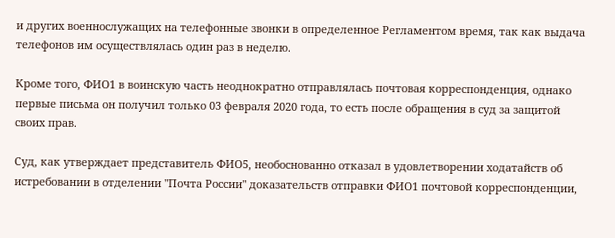и других военнослужащих на телефонные звонки в определенное Регламентом время, так как выдача телефонов им осуществлялась один раз в неделю.

Кроме того, ФИО1 в воинскую часть неоднократно отправлялась почтовая корреспонденция, однако первые письма он получил только 03 февраля 2020 года, то есть после обращения в суд за защитой своих прав.

Суд, как утверждает представитель ФИО5, необоснованно отказал в удовлетворении ходатайств об истребовании в отделении "Почта России" доказательств отправки ФИО1 почтовой корреспонденции,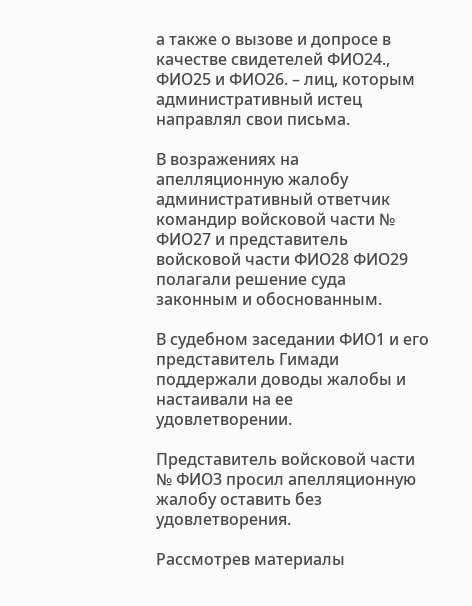а также о вызове и допросе в качестве свидетелей ФИО24., ФИО25 и ФИО26. – лиц, которым административный истец направлял свои письма.

В возражениях на апелляционную жалобу административный ответчик командир войсковой части № ФИО27 и представитель войсковой части ФИО28 ФИО29 полагали решение суда законным и обоснованным.

В судебном заседании ФИО1 и его представитель Гимади поддержали доводы жалобы и настаивали на ее удовлетворении.

Представитель войсковой части № ФИО3 просил апелляционную жалобу оставить без удовлетворения.

Рассмотрев материалы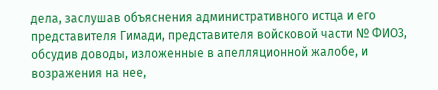дела, заслушав объяснения административного истца и его представителя Гимади, представителя войсковой части № ФИО3, обсудив доводы, изложенные в апелляционной жалобе, и возражения на нее,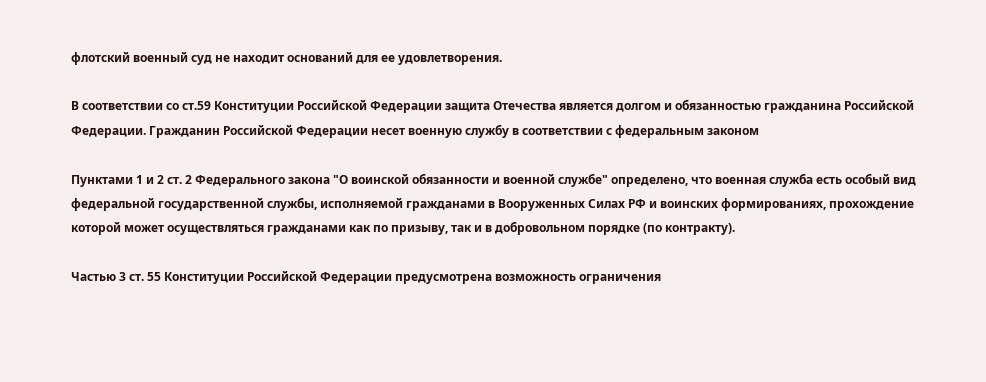флотский военный суд не находит оснований для ее удовлетворения.

В соответствии со ст.59 Конституции Российской Федерации защита Отечества является долгом и обязанностью гражданина Российской Федерации. Гражданин Российской Федерации несет военную службу в соответствии с федеральным законом

Пунктами 1 и 2 ст. 2 Федерального закона "О воинской обязанности и военной службе" определено, что военная служба есть особый вид федеральной государственной службы, исполняемой гражданами в Вооруженных Силах РФ и воинских формированиях, прохождение которой может осуществляться гражданами как по призыву, так и в добровольном порядке (по контракту).

Частью 3 ст. 55 Конституции Российской Федерации предусмотрена возможность ограничения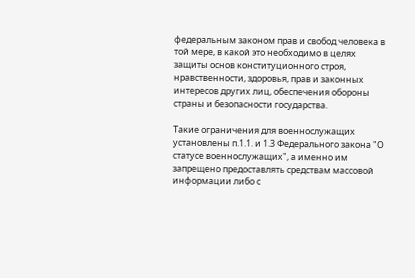федеральным законом прав и свобод человека в той мере, в какой это необходимо в целях защиты основ конституционного строя, нравственности, здоровья, прав и законных интересов других лиц, обеспечения обороны страны и безопасности государства.

Такие ограничения для военнослужащих установлены п.1.1. и 1.3 Федерального закона "О статусе военнослужащих", а именно им запрещено предоставлять средствам массовой информации либо с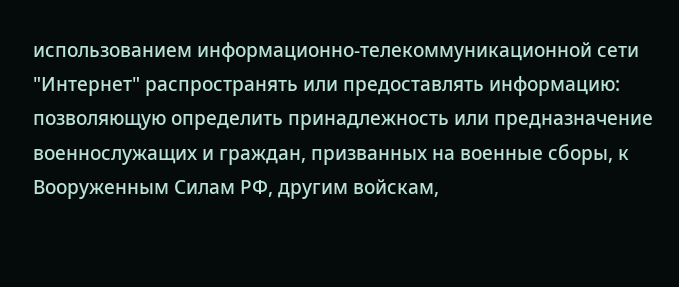использованием информационно-телекоммуникационной сети "Интернет" распространять или предоставлять информацию: позволяющую определить принадлежность или предназначение военнослужащих и граждан, призванных на военные сборы, к Вооруженным Силам РФ, другим войскам,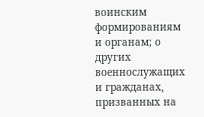воинским формированиям и органам; о других военнослужащих и гражданах, призванных на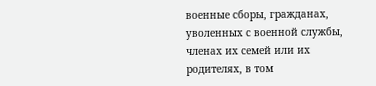военные сборы, гражданах, уволенных с военной службы, членах их семей или их родителях, в том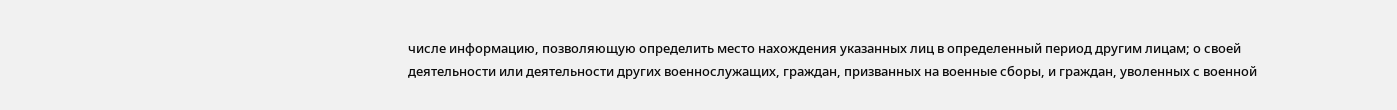числе информацию, позволяющую определить место нахождения указанных лиц в определенный период другим лицам; о своей деятельности или деятельности других военнослужащих, граждан, призванных на военные сборы, и граждан, уволенных с военной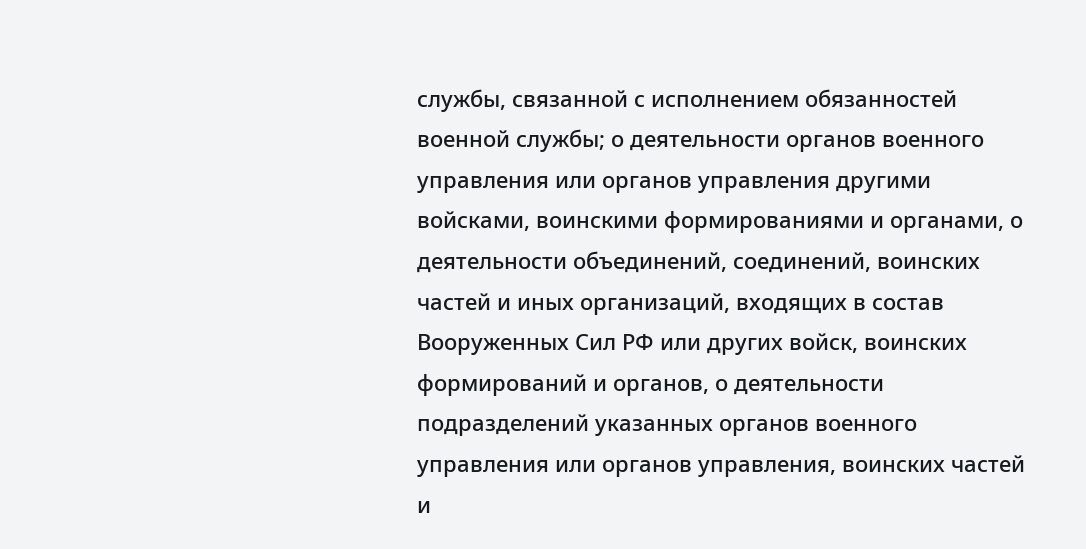службы, связанной с исполнением обязанностей военной службы; о деятельности органов военного управления или органов управления другими войсками, воинскими формированиями и органами, о деятельности объединений, соединений, воинских частей и иных организаций, входящих в состав Вооруженных Сил РФ или других войск, воинских формирований и органов, о деятельности подразделений указанных органов военного управления или органов управления, воинских частей и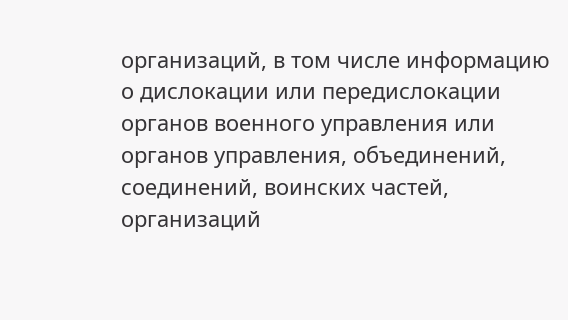организаций, в том числе информацию о дислокации или передислокации органов военного управления или органов управления, объединений, соединений, воинских частей, организаций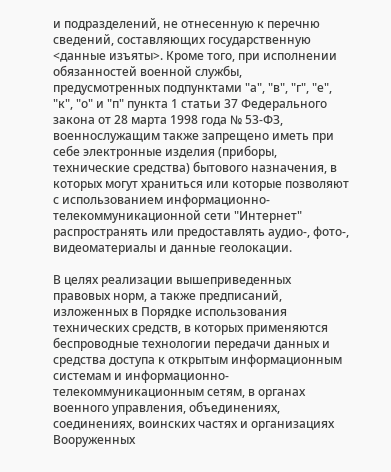и подразделений, не отнесенную к перечню сведений, составляющих государственную <данные изъяты>. Кроме того, при исполнении обязанностей военной службы, предусмотренных подпунктами "а", "в", "г", "е", "к", "о" и "п" пункта 1 статьи 37 Федерального закона от 28 марта 1998 года № 53-ФЗ, военнослужащим также запрещено иметь при себе электронные изделия (приборы, технические средства) бытового назначения, в которых могут храниться или которые позволяют с использованием информационно-телекоммуникационной сети "Интернет" распространять или предоставлять аудио-, фото-, видеоматериалы и данные геолокации.

В целях реализации вышеприведенных правовых норм, а также предписаний, изложенных в Порядке использования технических средств, в которых применяются беспроводные технологии передачи данных и средства доступа к открытым информационным системам и информационно-телекоммуникационным сетям, в органах военного управления, объединениях, соединениях, воинских частях и организациях Вооруженных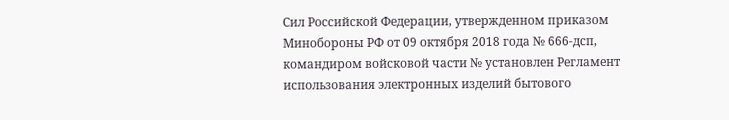Сил Российской Федерации, утвержденном приказом Минобороны РФ от 09 октября 2018 года № 666-дсп, командиром войсковой части № установлен Регламент использования электронных изделий бытового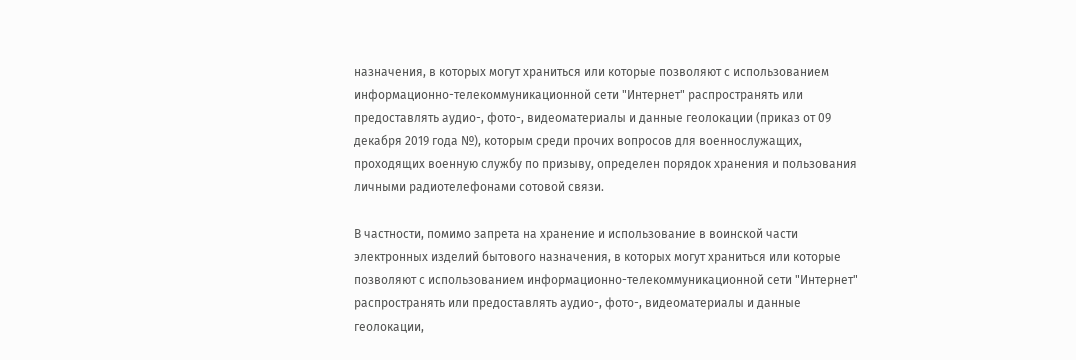назначения, в которых могут храниться или которые позволяют с использованием информационно-телекоммуникационной сети "Интернет" распространять или предоставлять аудио-, фото-, видеоматериалы и данные геолокации (приказ от 09 декабря 2019 года №), которым среди прочих вопросов для военнослужащих, проходящих военную службу по призыву, определен порядок хранения и пользования личными радиотелефонами сотовой связи.

В частности, помимо запрета на хранение и использование в воинской части электронных изделий бытового назначения, в которых могут храниться или которые позволяют с использованием информационно-телекоммуникационной сети "Интернет" распространять или предоставлять аудио-, фото-, видеоматериалы и данные геолокации,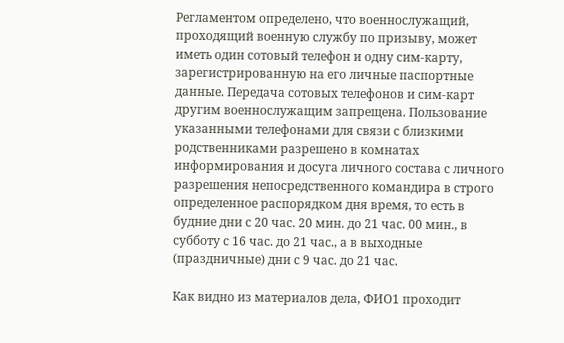Регламентом определено, что военнослужащий, проходящий военную службу по призыву, может иметь один сотовый телефон и одну сим-карту, зарегистрированную на его личные паспортные данные. Передача сотовых телефонов и сим-карт другим военнослужащим запрещена. Пользование указанными телефонами для связи с близкими родственниками разрешено в комнатах информирования и досуга личного состава с личного разрешения непосредственного командира в строго определенное распорядком дня время, то есть в будние дни с 20 час. 20 мин. до 21 час. 00 мин., в субботу с 16 час. до 21 час., а в выходные (праздничные) дни с 9 час. до 21 час.

Как видно из материалов дела, ФИО1 проходит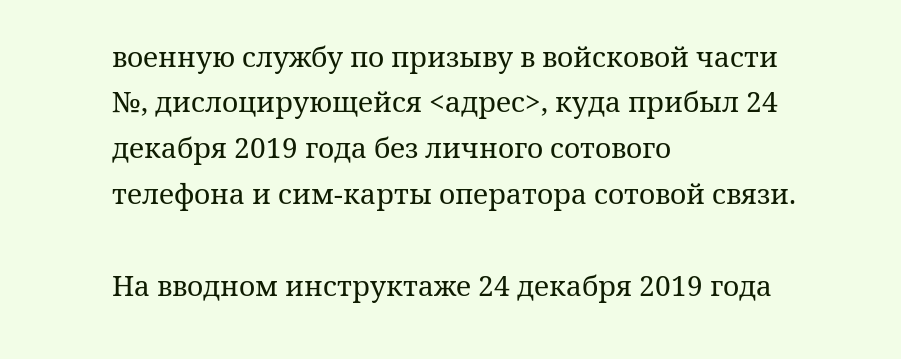военную службу по призыву в войсковой части №, дислоцирующейся <адрес>, куда прибыл 24 декабря 2019 года без личного сотового телефона и сим-карты оператора сотовой связи.

На вводном инструктаже 24 декабря 2019 года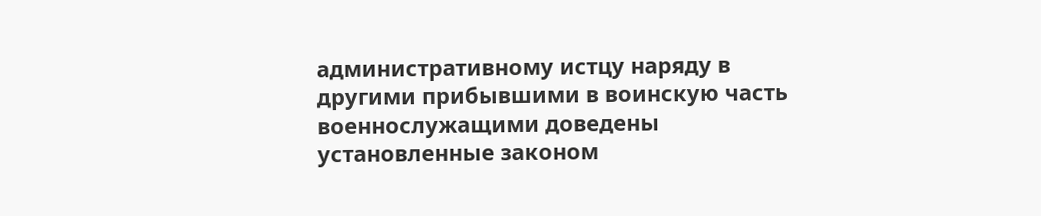административному истцу наряду в другими прибывшими в воинскую часть военнослужащими доведены установленные законом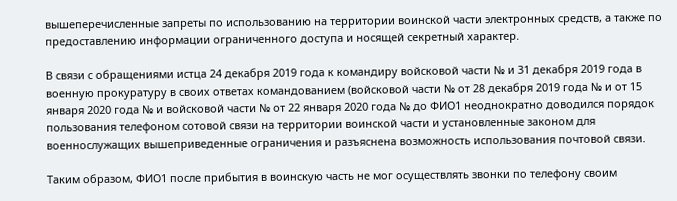вышеперечисленные запреты по использованию на территории воинской части электронных средств, а также по предоставлению информации ограниченного доступа и носящей секретный характер.

В связи с обращениями истца 24 декабря 2019 года к командиру войсковой части № и 31 декабря 2019 года в военную прокуратуру в своих ответах командованием (войсковой части № от 28 декабря 2019 года № и от 15 января 2020 года № и войсковой части № от 22 января 2020 года № до ФИО1 неоднократно доводился порядок пользования телефоном сотовой связи на территории воинской части и установленные законом для военнослужащих вышеприведенные ограничения и разъяснена возможность использования почтовой связи.

Таким образом, ФИО1 после прибытия в воинскую часть не мог осуществлять звонки по телефону своим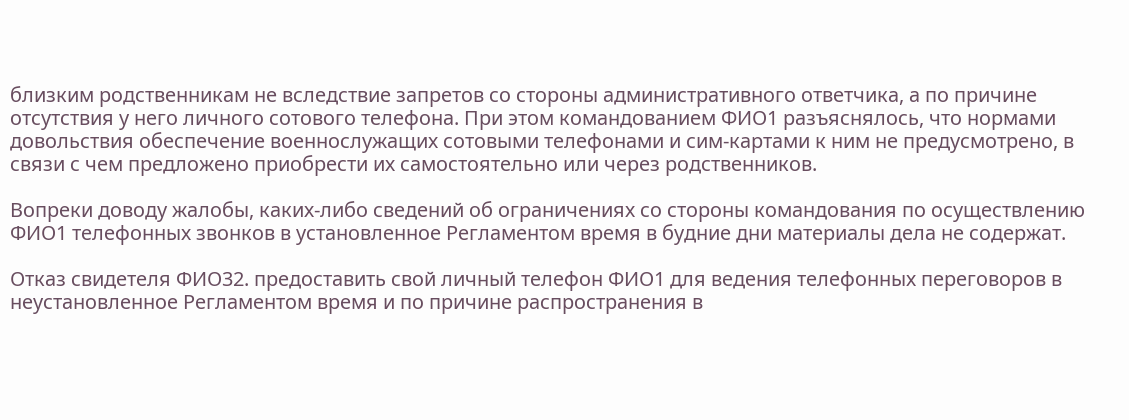близким родственникам не вследствие запретов со стороны административного ответчика, а по причине отсутствия у него личного сотового телефона. При этом командованием ФИО1 разъяснялось, что нормами довольствия обеспечение военнослужащих сотовыми телефонами и сим-картами к ним не предусмотрено, в связи с чем предложено приобрести их самостоятельно или через родственников.

Вопреки доводу жалобы, каких-либо сведений об ограничениях со стороны командования по осуществлению ФИО1 телефонных звонков в установленное Регламентом время в будние дни материалы дела не содержат.

Отказ свидетеля ФИО32. предоставить свой личный телефон ФИО1 для ведения телефонных переговоров в неустановленное Регламентом время и по причине распространения в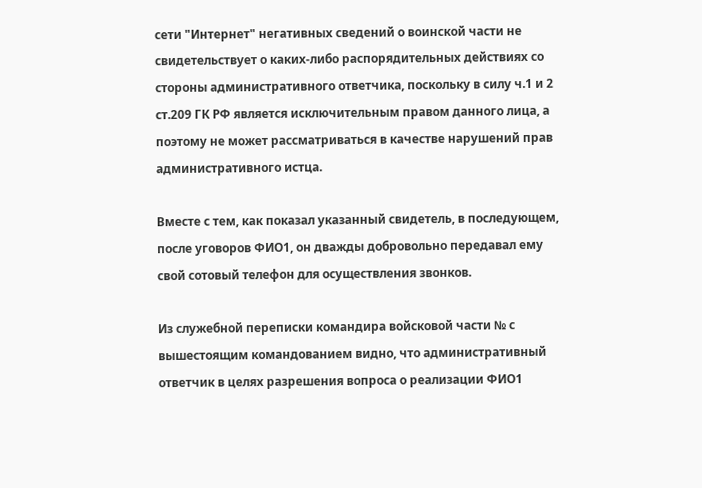сети "Интернет" негативных сведений о воинской части не свидетельствует о каких-либо распорядительных действиях со стороны административного ответчика, поскольку в силу ч.1 и 2 ст.209 ГК РФ является исключительным правом данного лица, а поэтому не может рассматриваться в качестве нарушений прав административного истца.

Вместе с тем, как показал указанный свидетель, в последующем, после уговоров ФИО1, он дважды добровольно передавал ему свой сотовый телефон для осуществления звонков.

Из служебной переписки командира войсковой части № с вышестоящим командованием видно, что административный ответчик в целях разрешения вопроса о реализации ФИО1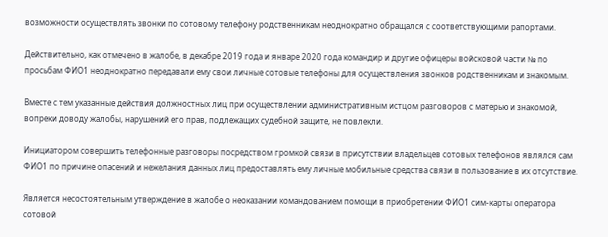возможности осуществлять звонки по сотовому телефону родственникам неоднократно обращался с соответствующими рапортами.

Действительно, как отмечено в жалобе, в декабре 2019 года и январе 2020 года командир и другие офицеры войсковой части № по просьбам ФИО1 неоднократно передавали ему свои личные сотовые телефоны для осуществления звонков родственникам и знакомым.

Вместе с тем указанные действия должностных лиц при осуществлении административным истцом разговоров с матерью и знакомой, вопреки доводу жалобы, нарушений его прав, подлежащих судебной защите, не повлекли.

Инициатором совершить телефонные разговоры посредством громкой связи в присутствии владельцев сотовых телефонов являлся сам ФИО1 по причине опасений и нежелания данных лиц предоставлять ему личные мобильные средства связи в пользование в их отсутствие.

Является несостоятельным утверждение в жалобе о неоказании командованием помощи в приобретении ФИО1 сим-карты оператора сотовой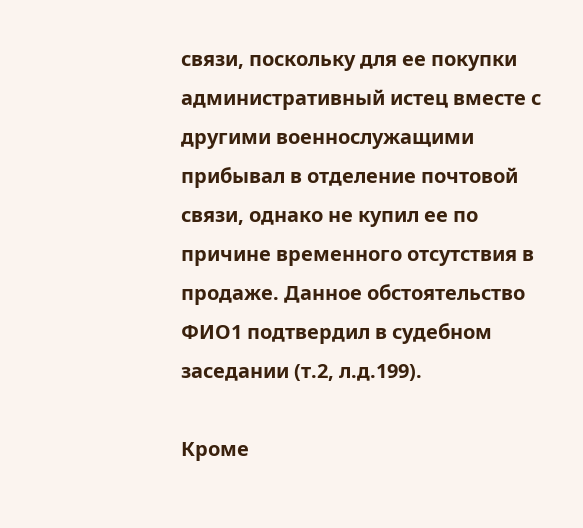связи, поскольку для ее покупки административный истец вместе с другими военнослужащими прибывал в отделение почтовой связи, однако не купил ее по причине временного отсутствия в продаже. Данное обстоятельство ФИО1 подтвердил в судебном заседании (т.2, л.д.199).

Кроме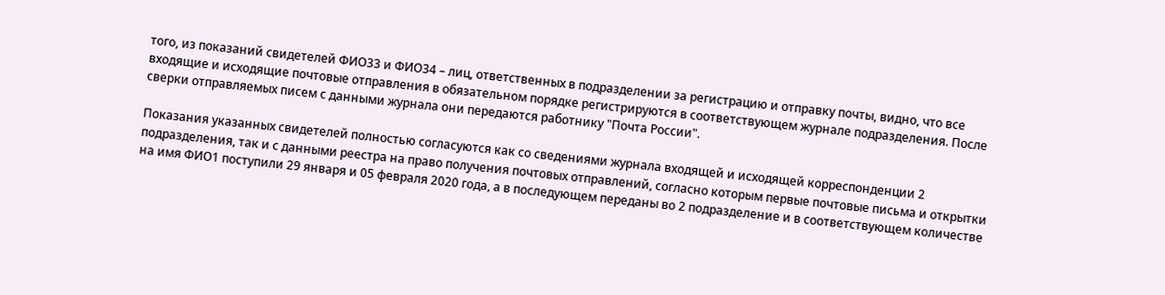того, из показаний свидетелей ФИО33 и ФИО34 – лиц, ответственных в подразделении за регистрацию и отправку почты, видно, что все входящие и исходящие почтовые отправления в обязательном порядке регистрируются в соответствующем журнале подразделения. После сверки отправляемых писем с данными журнала они передаются работнику "Почта России".

Показания указанных свидетелей полностью согласуются как со сведениями журнала входящей и исходящей корреспонденции 2 подразделения, так и с данными реестра на право получения почтовых отправлений, согласно которым первые почтовые письма и открытки на имя ФИО1 поступили 29 января и 05 февраля 2020 года, а в последующем переданы во 2 подразделение и в соответствующем количестве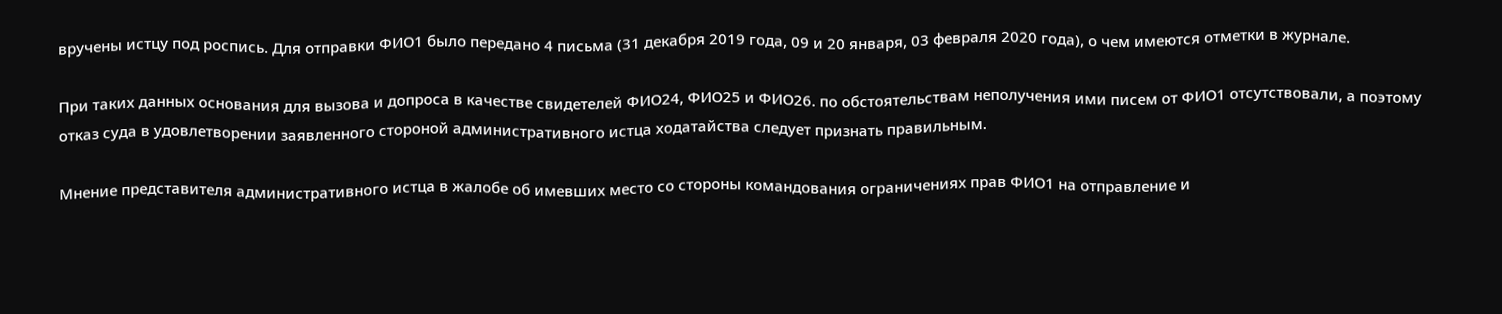вручены истцу под роспись. Для отправки ФИО1 было передано 4 письма (31 декабря 2019 года, 09 и 20 января, 03 февраля 2020 года), о чем имеются отметки в журнале.

При таких данных основания для вызова и допроса в качестве свидетелей ФИО24, ФИО25 и ФИО26. по обстоятельствам неполучения ими писем от ФИО1 отсутствовали, а поэтому отказ суда в удовлетворении заявленного стороной административного истца ходатайства следует признать правильным.

Мнение представителя административного истца в жалобе об имевших место со стороны командования ограничениях прав ФИО1 на отправление и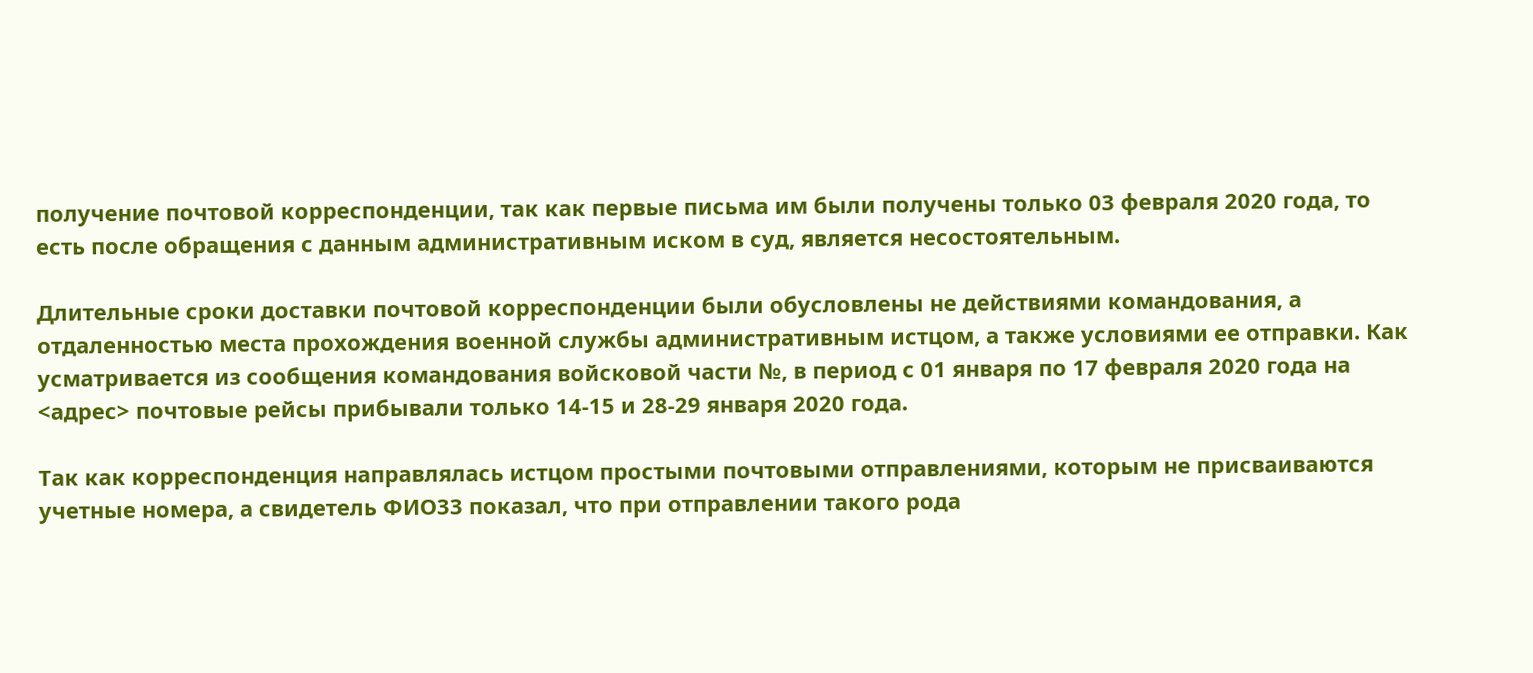получение почтовой корреспонденции, так как первые письма им были получены только 03 февраля 2020 года, то есть после обращения с данным административным иском в суд, является несостоятельным.

Длительные сроки доставки почтовой корреспонденции были обусловлены не действиями командования, а отдаленностью места прохождения военной службы административным истцом, а также условиями ее отправки. Как усматривается из сообщения командования войсковой части №, в период с 01 января по 17 февраля 2020 года на <адрес> почтовые рейсы прибывали только 14-15 и 28-29 января 2020 года.

Так как корреспонденция направлялась истцом простыми почтовыми отправлениями, которым не присваиваются учетные номера, а свидетель ФИО33 показал, что при отправлении такого рода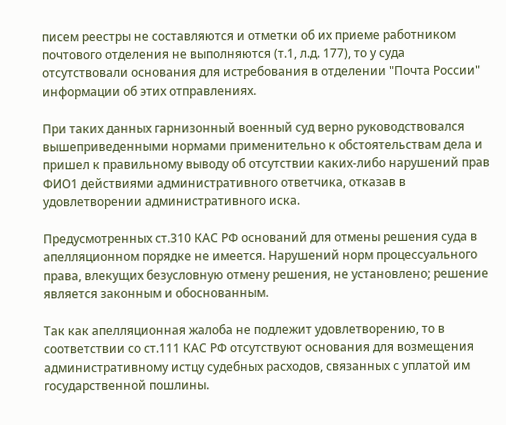писем реестры не составляются и отметки об их приеме работником почтового отделения не выполняются (т.1, л.д. 177), то у суда отсутствовали основания для истребования в отделении "Почта России" информации об этих отправлениях.

При таких данных гарнизонный военный суд верно руководствовался вышеприведенными нормами применительно к обстоятельствам дела и пришел к правильному выводу об отсутствии каких-либо нарушений прав ФИО1 действиями административного ответчика, отказав в удовлетворении административного иска.

Предусмотренных ст.310 КАС РФ оснований для отмены решения суда в апелляционном порядке не имеется. Нарушений норм процессуального права, влекущих безусловную отмену решения, не установлено; решение является законным и обоснованным.

Так как апелляционная жалоба не подлежит удовлетворению, то в соответствии со ст.111 КАС РФ отсутствуют основания для возмещения административному истцу судебных расходов, связанных с уплатой им государственной пошлины.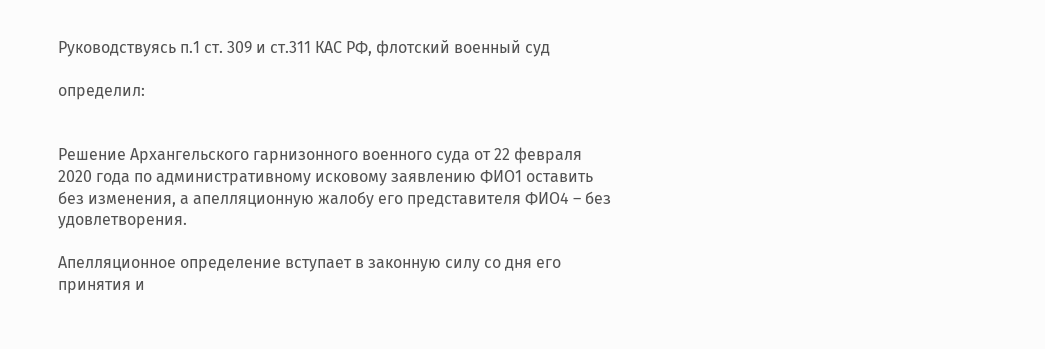Руководствуясь п.1 ст. 309 и ст.311 КАС РФ, флотский военный суд

определил:


Решение Архангельского гарнизонного военного суда от 22 февраля 2020 года по административному исковому заявлению ФИО1 оставить без изменения, а апелляционную жалобу его представителя ФИО4 – без удовлетворения.

Апелляционное определение вступает в законную силу со дня его принятия и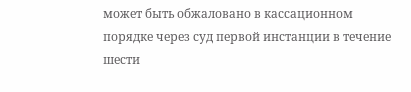может быть обжаловано в кассационном порядке через суд первой инстанции в течение шести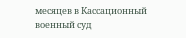месяцев в Кассационный военный суд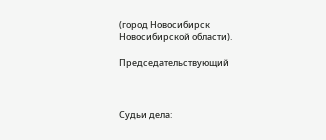(город Новосибирск Новосибирской области).

Председательствующий



Судьи дела: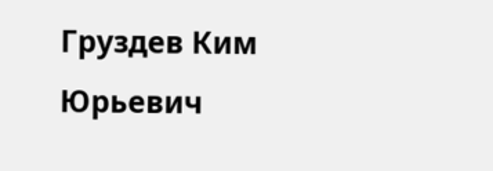Груздев Ким Юрьевич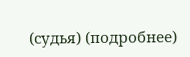(судья) (подробнее)